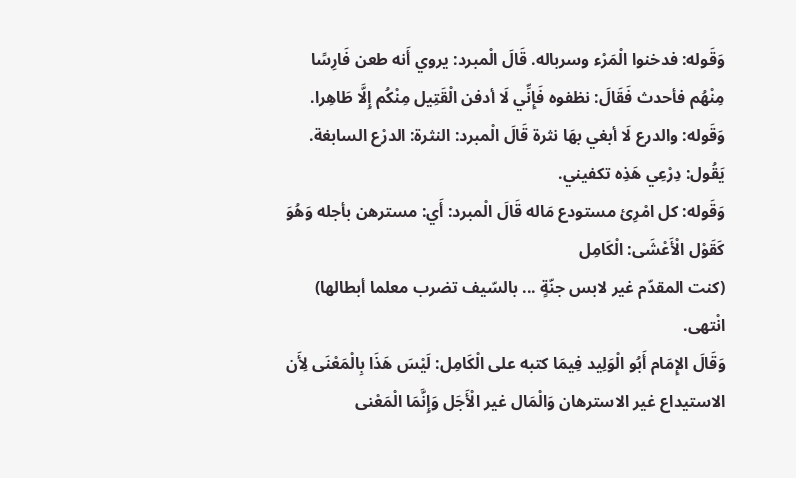وَقَوله: فدخنوا الْمَرْء وسرباله. قَالَ الْمبرد: يروي أَنه طعن فَارِسًا مِنْهُم فأحدث فَقَالَ: نظفوه فَإِنِّي لَا أدفن الْقَتِيل مِنْكُم إِلَّا طَاهِرا.
وَقَوله: والدرع لَا أبغي بهَا نثرة قَالَ الْمبرد: النثرة: الدرْع السابغة. يَقُول: دِرْعِي هَذِه تكفيني.
وَقَوله: كل امْرِئ مستودع مَاله قَالَ الْمبرد: أَي: مسترهن بأجله وَهُوَ كَقَوْل الْأَعْشَى: الْكَامِل
(كنت المقدّم غير لابس جنّةٍ ... بالسّيف تضرب معلما أبطالها)
انْتهى.
وَقَالَ الإِمَام أَبُو الْوَلِيد فِيمَا كتبه على الْكَامِل: لَيْسَ هَذَا بِالْمَعْنَى لِأَن الاستيداع غير الاسترهان وَالْمَال غير الْأَجَل وَإِنَّمَا الْمَعْنى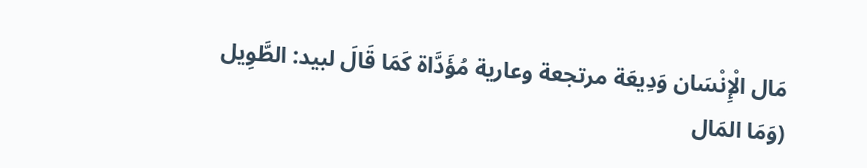مَال الْإِنْسَان وَدِيعَة مرتجعة وعارية مُؤَدَّاة كَمَا قَالَ لبيد: الطَّوِيل
(وَمَا المَال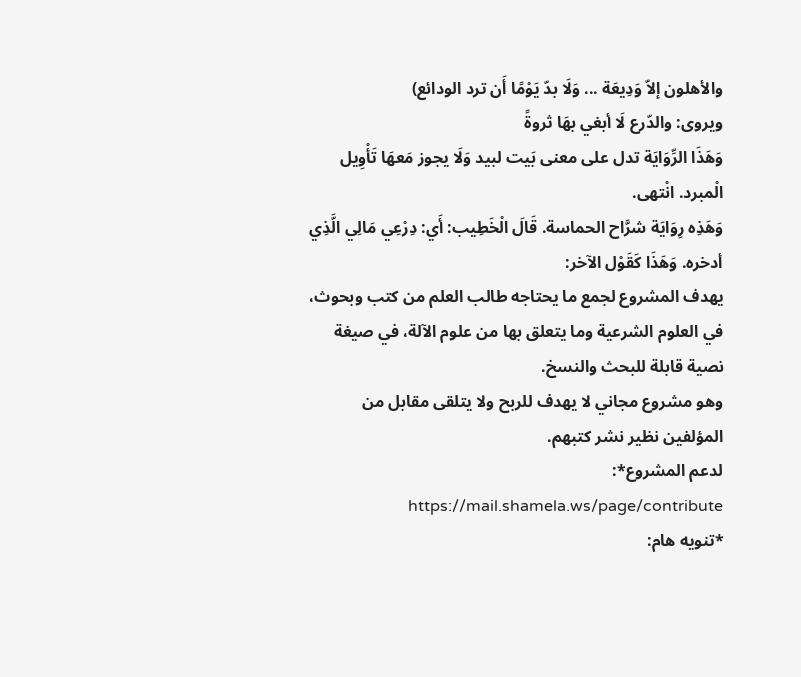والأهلون إلاّ وَدِيعَة ... وَلَا بدّ يَوْمًا أَن ترد الودائع)
ويروى: والدّرع لَا أبغي بهَا ثروةً
وَهَذَا الرِّوَايَة تدل على معنى بَيت لبيد وَلَا يجوز مَعهَا تَأْوِيل الْمبرد. انْتهى.
وَهَذِه رِوَايَة شرَّاح الحماسة. قَالَ الْخَطِيب: أَي: دِرْعِي مَالِي الَّذِي أدخره. وَهَذَا كَقَوْل الآخر:
يهدف المشروع لجمع ما يحتاجه طالب العلم من كتب وبحوث، في العلوم الشرعية وما يتعلق بها من علوم الآلة، في صيغة نصية قابلة للبحث والنسخ.
وهو مشروع مجاني لا يهدف للربح ولا يتلقى مقابل من المؤلفين نظير نشر كتبهم.
لدعم المشروع*: https://mail.shamela.ws/page/contribute
*تنويه هام: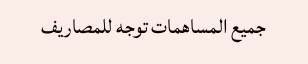جميع المساهمات توجه للمصاريف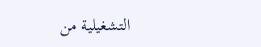التشغيلية من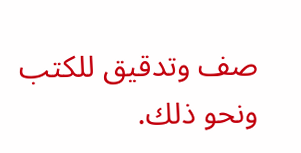صف وتدقيق للكتب ونحو ذلك.